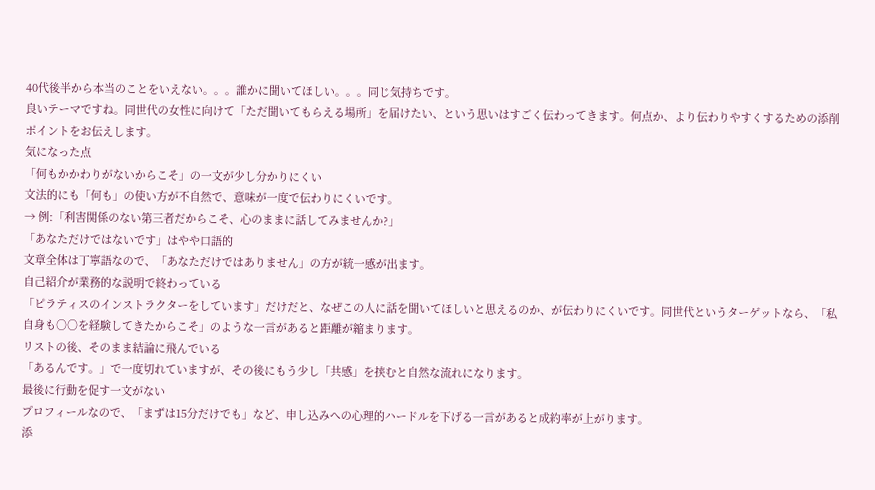40代後半から本当のことをいえない。。。誰かに聞いてほしい。。。同じ気持ちです。
良いテーマですね。同世代の女性に向けて「ただ聞いてもらえる場所」を届けたい、という思いはすごく伝わってきます。何点か、より伝わりやすくするための添削ポイントをお伝えします。
気になった点
「何もかかわりがないからこそ」の一文が少し分かりにくい
文法的にも「何も」の使い方が不自然で、意味が一度で伝わりにくいです。
→ 例:「利害関係のない第三者だからこそ、心のままに話してみませんか?」
「あなただけではないです」はやや口語的
文章全体は丁寧語なので、「あなただけではありません」の方が統一感が出ます。
自己紹介が業務的な説明で終わっている
「ピラティスのインストラクターをしています」だけだと、なぜこの人に話を聞いてほしいと思えるのか、が伝わりにくいです。同世代というターゲットなら、「私自身も○○を経験してきたからこそ」のような一言があると距離が縮まります。
リストの後、そのまま結論に飛んでいる
「あるんです。」で一度切れていますが、その後にもう少し「共感」を挟むと自然な流れになります。
最後に行動を促す一文がない
プロフィールなので、「まずは15分だけでも」など、申し込みへの心理的ハードルを下げる一言があると成約率が上がります。
添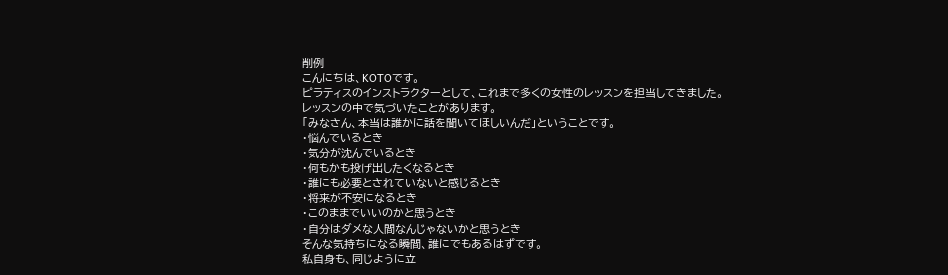削例
こんにちは、KOTOです。
ピラティスのインストラクターとして、これまで多くの女性のレッスンを担当してきました。
レッスンの中で気づいたことがあります。
「みなさん、本当は誰かに話を聞いてほしいんだ」ということです。
・悩んでいるとき
・気分が沈んでいるとき
・何もかも投げ出したくなるとき
・誰にも必要とされていないと感じるとき
・将来が不安になるとき
・このままでいいのかと思うとき
・自分はダメな人間なんじゃないかと思うとき
そんな気持ちになる瞬間、誰にでもあるはずです。
私自身も、同じように立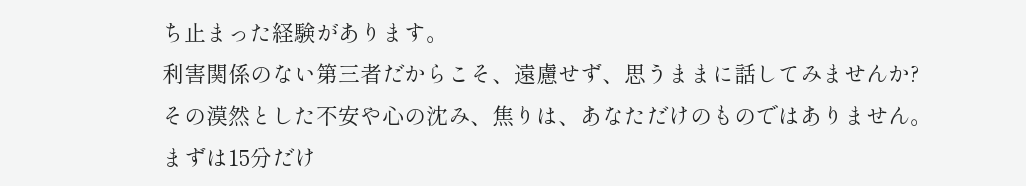ち止まった経験があります。
利害関係のない第三者だからこそ、遠慮せず、思うままに話してみませんか?
その漠然とした不安や心の沈み、焦りは、あなただけのものではありません。
まずは15分だけ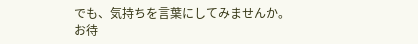でも、気持ちを言葉にしてみませんか。
お待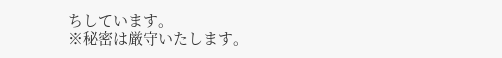ちしています。
※秘密は厳守いたします。